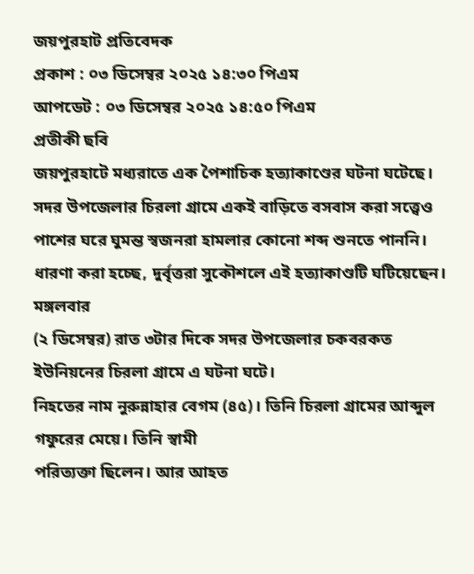জয়পুরহাট প্রতিবেদক
প্রকাশ : ০৩ ডিসেম্বর ২০২৫ ১৪:৩০ পিএম
আপডেট : ০৩ ডিসেম্বর ২০২৫ ১৪:৫০ পিএম
প্রতীকী ছবি
জয়পুরহাটে মধ্যরাতে এক পৈশাচিক হত্যাকাণ্ডের ঘটনা ঘটেছে। সদর উপজেলার চিরলা গ্রামে একই বাড়িতে বসবাস করা সত্ত্বেও পাশের ঘরে ঘুমন্ত স্বজনরা হামলার কোনো শব্দ শুনতে পাননি। ধারণা করা হচ্ছে, দুর্বৃত্তরা সুকৌশলে এই হত্যাকাণ্ডটি ঘটিয়েছেন।
মঙ্গলবার
(২ ডিসেম্বর) রাত ৩টার দিকে সদর উপজেলার চকবরকত ইউনিয়নের চিরলা গ্রামে এ ঘটনা ঘটে।
নিহতের নাম নুরুন্নাহার বেগম (৪৫)। তিনি চিরলা গ্রামের আব্দুল গফুরের মেয়ে। তিনি স্বামী
পরিত্যক্তা ছিলেন। আর আহত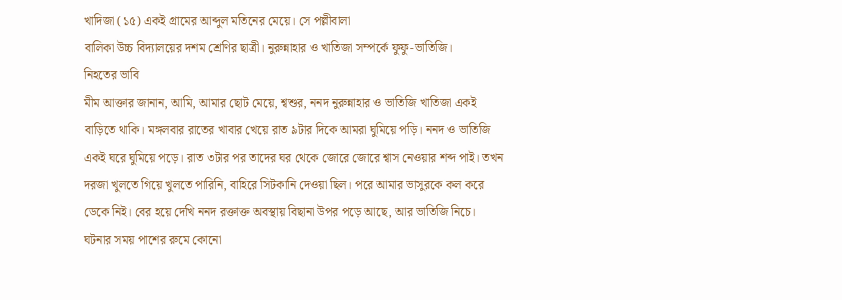খাদিজা (১৫) একই গ্রামের আব্দুল মতিনের মেয়ে। সে পল্লীবালা
বালিকা উচ্চ বিদ্যালয়ের দশম শ্রেণির ছাত্রী। নুরুন্নাহার ও খাতিজা সম্পর্কে ফুফু-ভাতিজি।
নিহতের ভাবি
মীম আক্তার জানান, আমি, আমার ছোট মেয়ে, শ্বশুর, ননদ নুরুন্নাহার ও ভাতিজি খাতিজা একই
বাড়িতে থাকি। মঙ্গলবার রাতের খাবার খেয়ে রাত ৯টার দিকে আমরা ঘুমিয়ে পড়ি। ননদ ও ভাতিজি
একই ঘরে ঘুমিয়ে পড়ে। রাত ৩টার পর তাদের ঘর থেকে জোরে জোরে শ্বাস নেওয়ার শব্দ পাই। তখন
দরজা খুলতে গিয়ে খুলতে পারিনি, বাহিরে সিটকানি দেওয়া ছিল। পরে আমার ভাসুরকে কল করে
ডেকে নিই। বের হয়ে দেখি ননদ রক্তাক্ত অবস্থায় বিছানা উপর পড়ে আছে, আর ভাতিজি নিচে।
ঘটনার সময় পাশের রুমে কোনো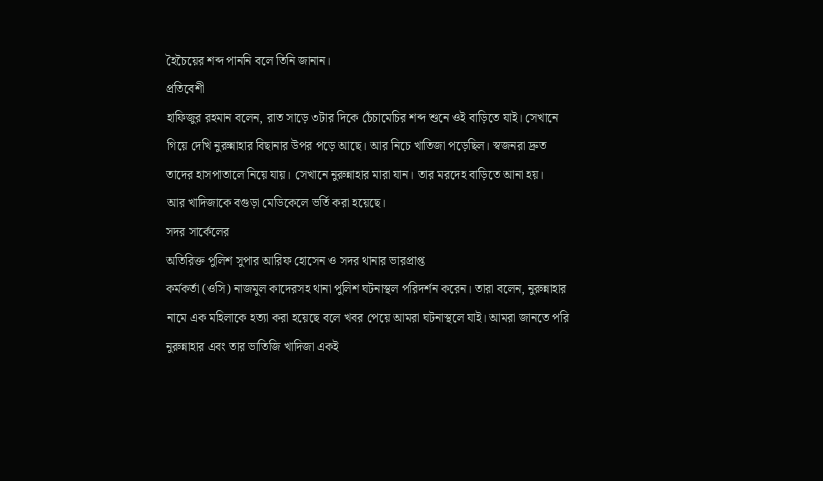হৈচৈয়ের শব্দ পাননি বলে তিনি জানান।
প্রতিবেশী
হাফিজুর রহমান বলেন, রাত সাড়ে ৩টার দিকে চেঁচামেচির শব্দ শুনে ওই বাড়িতে যাই। সেখানে
গিয়ে দেখি নুরুন্নাহার বিছানার উপর পড়ে আছে। আর নিচে খাতিজা পড়েছিল। স্বজনরা দ্রুত
তাদের হাসপাতালে নিয়ে যায়। সেখানে নুরুন্নাহার মারা যান। তার মরদেহ বাড়িতে আনা হয়।
আর খাদিজাকে বগুড়া মেডিকেলে ভর্তি করা হয়েছে।
সদর সার্কেলের
অতিরিক্ত পুলিশ সুপার আরিফ হোসেন ও সদর থানার ভারপ্রাপ্ত
কর্মকর্তা (ওসি) নাজমুল কাদেরসহ থানা পুলিশ ঘটনাস্থল পরিদর্শন করেন। তারা বলেন, নুরুন্নাহার
নামে এক মহিলাকে হত্যা করা হয়েছে বলে খবর পেয়ে আমরা ঘটনাস্থলে যাই। আমরা জানতে পরি
নুরুন্নাহার এবং তার ভাতিজি খাদিজা একই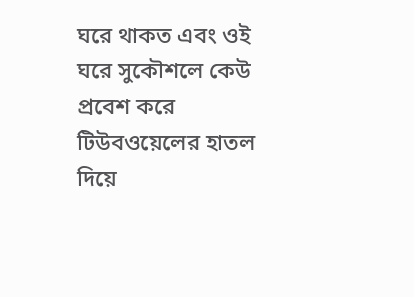ঘরে থাকত এবং ওই ঘরে সুকৌশলে কেউ প্রবেশ করে
টিউবওয়েলের হাতল দিয়ে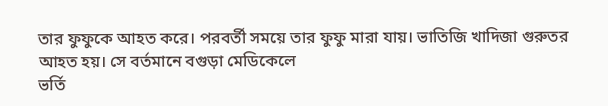তার ফুফুকে আহত করে। পরবর্তী সময়ে তার ফুফু মারা যায়। ভাতিজি খাদিজা গুরুতর আহত হয়। সে বর্তমানে বগুড়া মেডিকেলে
ভর্তি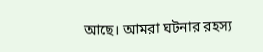আছে। আমরা ঘটনার রহস্য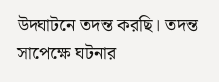উদ্ঘাটনে তদন্ত করছি। তদন্ত সাপেক্ষে ঘটনার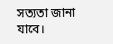সত্যতা জানা
যাবে।